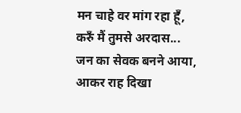मन चाहे वर मांग रहा हूँ,
करुँ मैं तुमसे अरदास...
जन का सेवक बनने आया,
आकर राह दिखा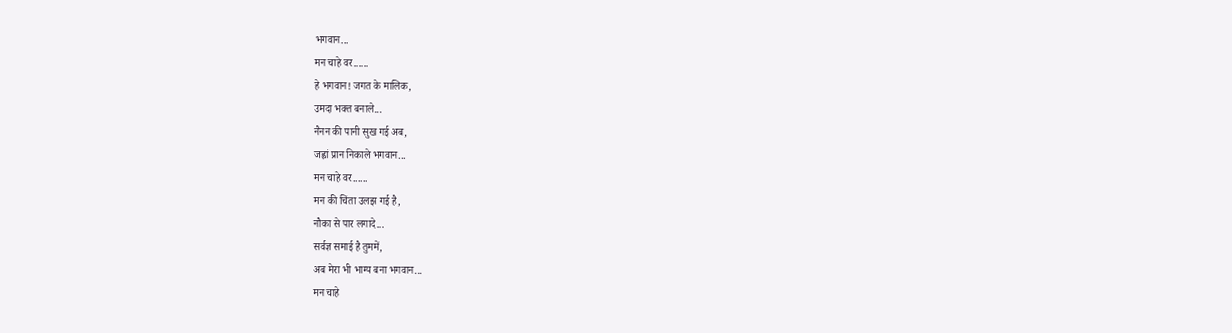भगवान...
मन चाहे वर......
हे भगवान! जगत के मालिक,
उमदा भक्त बनाले...
नैनन की पानी सुख गई अब,
जह्वां प्रान निकाले भगवान...
मन चाहे वर......
मन की चिंता उलझ गई है,
नौका से पार लगादे...
सर्वज्ञ समाई है तुममें,
अब मेरा भी भाग्य बना भगवान...
मन चाहे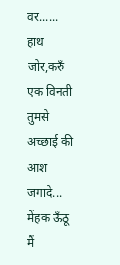वर......
हाथ जोर,करुँ एक विनती तुमसे
अच्छाई की आश जगादे...
मेंहक ऊँठू मैं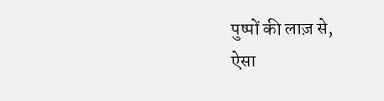पुष्पों की लाज़ से,
ऐसा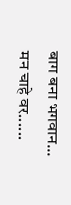बाग बना भगवान...
मन चाहे वर......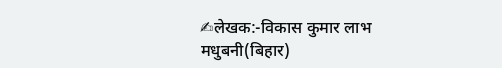✍लेखक:-विकास कुमार लाभ
मधुबनी(बिहार)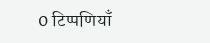0 टिप्पणियाँ